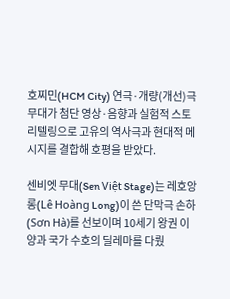호찌민(HCM City) 연극·개량(개선)극 무대가 첨단 영상·음향과 실험적 스토리텔링으로 고유의 역사극과 현대적 메시지를 결합해 호평을 받았다.

센비엣 무대(Sen Việt Stage)는 레호앙롱(Lê Hoàng Long)이 쓴 단막극 손하(Sơn Hà)를 선보이며 10세기 왕권 이양과 국가 수호의 딜레마를 다뤘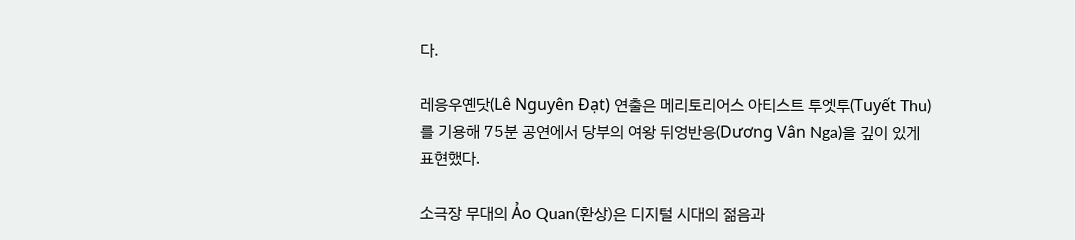다.

레응우옌닷(Lê Nguyên Đạt) 연출은 메리토리어스 아티스트 투엣투(Tuyết Thu)를 기용해 75분 공연에서 당부의 여왕 뒤엉반응(Dương Vân Nga)을 깊이 있게 표현했다.

소극장 무대의 Ảo Quan(환상)은 디지털 시대의 젊음과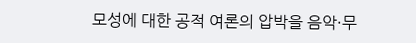모성에 대한 공적 여론의 압박을 음악·무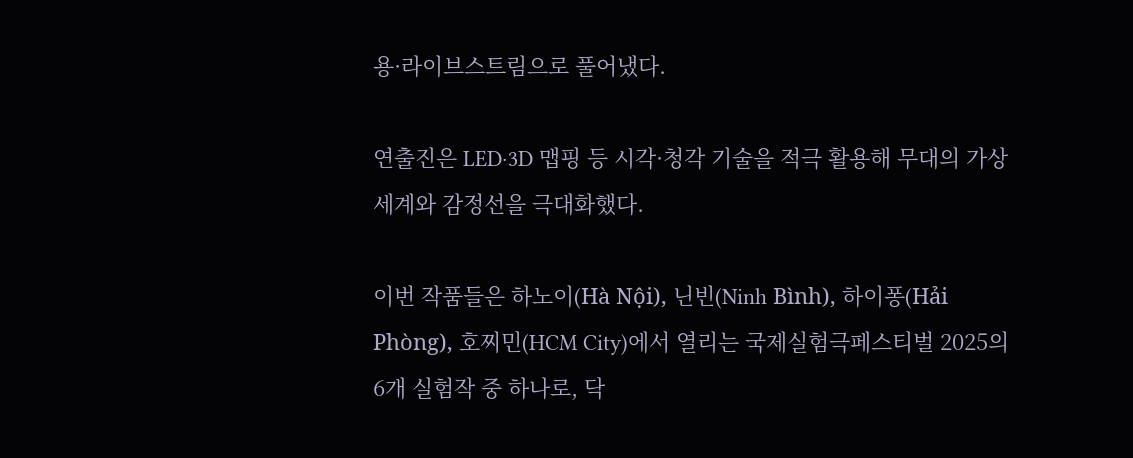용·라이브스트림으로 풀어냈다.

연출진은 LED·3D 맵핑 등 시각·청각 기술을 적극 활용해 무대의 가상 세계와 감정선을 극대화했다.

이번 작품들은 하노이(Hà Nội), 닌빈(Ninh Bình), 하이퐁(Hải Phòng), 호찌민(HCM City)에서 열리는 국제실험극페스티벌 2025의 6개 실험작 중 하나로, 닥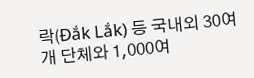락(Đắk Lắk) 등 국내외 30여 개 단체와 1,000여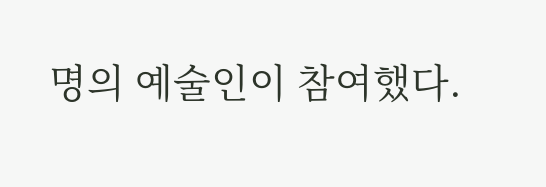명의 예술인이 참여했다.